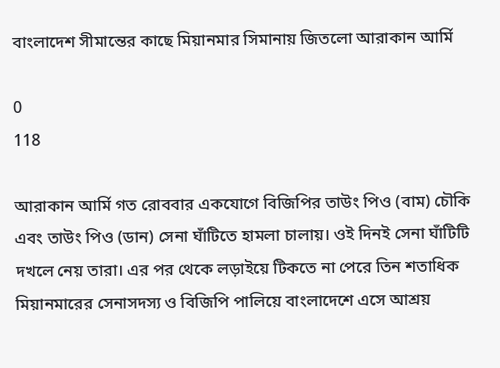বাংলাদেশ সীমান্তের কাছে মিয়ানমার সিমানায় জিতলো আরাকান আর্মি

0
118

আরাকান আর্মি গত রোববার একযোগে বিজিপির তাউং পিও (বাম) চৌকি এবং তাউং পিও (ডান) সেনা ঘাঁটিতে হামলা চালায়। ওই দিনই সেনা ঘাঁটিটি দখলে নেয় তারা। এর পর থেকে লড়াইয়ে টিকতে না পেরে তিন শতাধিক মিয়ানমারের সেনাসদস্য ও বিজিপি পালিয়ে বাংলাদেশে এসে আশ্রয়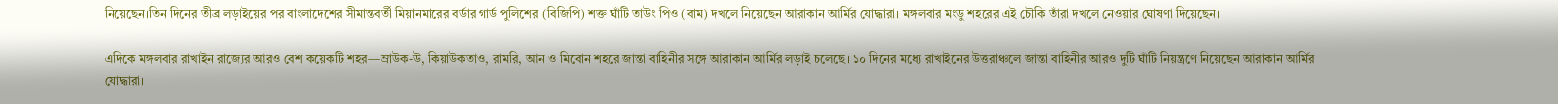নিয়েছেন।তিন দিনের তীব্র লড়াইয়ের পর বাংলাদেশের সীমান্তবর্তী মিয়ানমারের বর্ডার গার্ড পুলিশের (বিজিপি) শক্ত ঘাঁটি তাউং পিও (বাম) দখলে নিয়েছেন আরাকান আর্মির যোদ্ধারা। মঙ্গলবার মংডু শহরের এই চৌকি তাঁরা দখলে নেওয়ার ঘোষণা দিয়েছেন।

এদিকে মঙ্গলবার রাখাইন রাজ্যের আরও বেশ কয়েকটি শহর—ম্রাউক-উ, কিয়াউকতাও, রামরি, আন ও মিবোন শহরে জান্তা বাহিনীর সঙ্গে আরাকান আর্মির লড়াই চলেছে। ১০ দিনের মধ্যে রাখাইনের উত্তরাঞ্চলে জান্তা বাহিনীর আরও দুটি ঘাঁটি নিয়ন্ত্রণে নিয়েছেন আরাকান আর্মির যোদ্ধারা।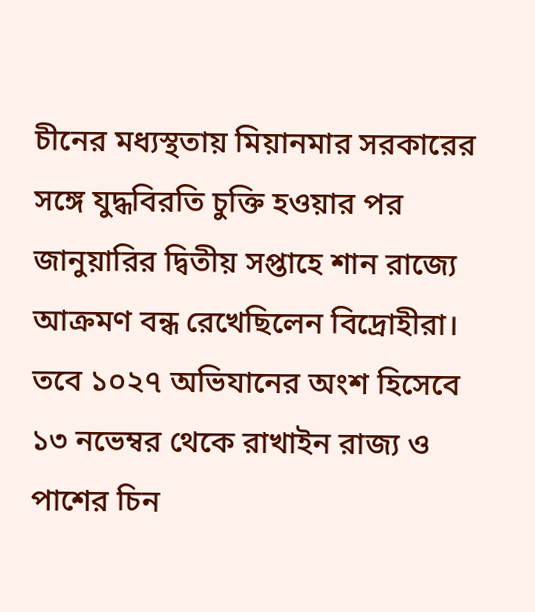চীনের মধ্যস্থতায় মিয়ানমার সরকারের সঙ্গে যুদ্ধবিরতি চুক্তি হওয়ার পর জানুয়ারির দ্বিতীয় সপ্তাহে শান রাজ্যে আক্রমণ বন্ধ রেখেছিলেন বিদ্রোহীরা। তবে ১০২৭ অভিযানের অংশ হিসেবে ১৩ নভেম্বর থেকে রাখাইন রাজ্য ও পাশের চিন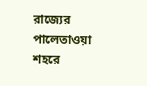রাজ্যের পালেতাওয়া শহরে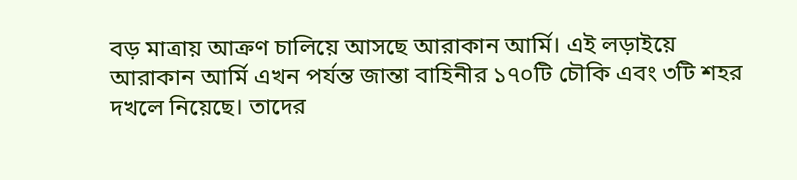বড় মাত্রায় আক্রণ চালিয়ে আসছে আরাকান আর্মি। এই লড়াইয়ে আরাকান আর্মি এখন পর্যন্ত জান্তা বাহিনীর ১৭০টি চৌকি এবং ৩টি শহর দখলে নিয়েছে। তাদের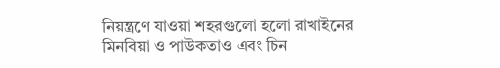নিয়ন্ত্রণে যাওয়া শহরগুলো হলো রাখাইনের মিনবিয়া ও পাউকতাও এবং চিন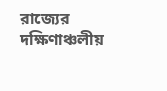রাজ্যের দক্ষিণাঞ্চলীয়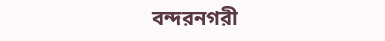বন্দরনগরী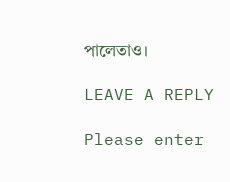পালেতাও।

LEAVE A REPLY

Please enter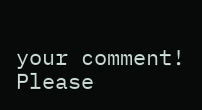your comment!
Please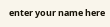enter your name here